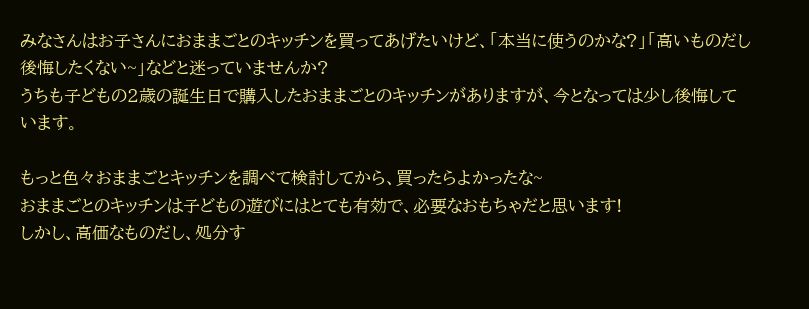みなさんはお子さんにおままごとのキッチンを買ってあげたいけど、「本当に使うのかな?」「高いものだし後悔したくない~」などと迷っていませんか?
うちも子どもの2歳の誕生日で購入したおままごとのキッチンがありますが、今となっては少し後悔しています。

もっと色々おままごとキッチンを調べて検討してから、買ったらよかったな~
おままごとのキッチンは子どもの遊びにはとても有効で、必要なおもちゃだと思います!
しかし、高価なものだし、処分す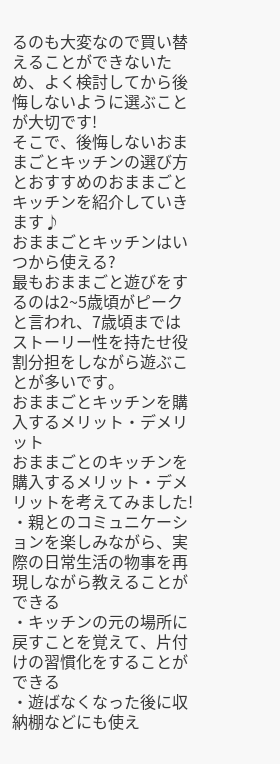るのも大変なので買い替えることができないため、よく検討してから後悔しないように選ぶことが大切です!
そこで、後悔しないおままごとキッチンの選び方とおすすめのおままごとキッチンを紹介していきます♪
おままごとキッチンはいつから使える?
最もおままごと遊びをするのは2~5歳頃がピークと言われ、7歳頃まではストーリー性を持たせ役割分担をしながら遊ぶことが多いです。
おままごとキッチンを購入するメリット・デメリット
おままごとのキッチンを購入するメリット・デメリットを考えてみました!
・親とのコミュニケーションを楽しみながら、実際の日常生活の物事を再現しながら教えることができる
・キッチンの元の場所に戻すことを覚えて、片付けの習慣化をすることができる
・遊ばなくなった後に収納棚などにも使え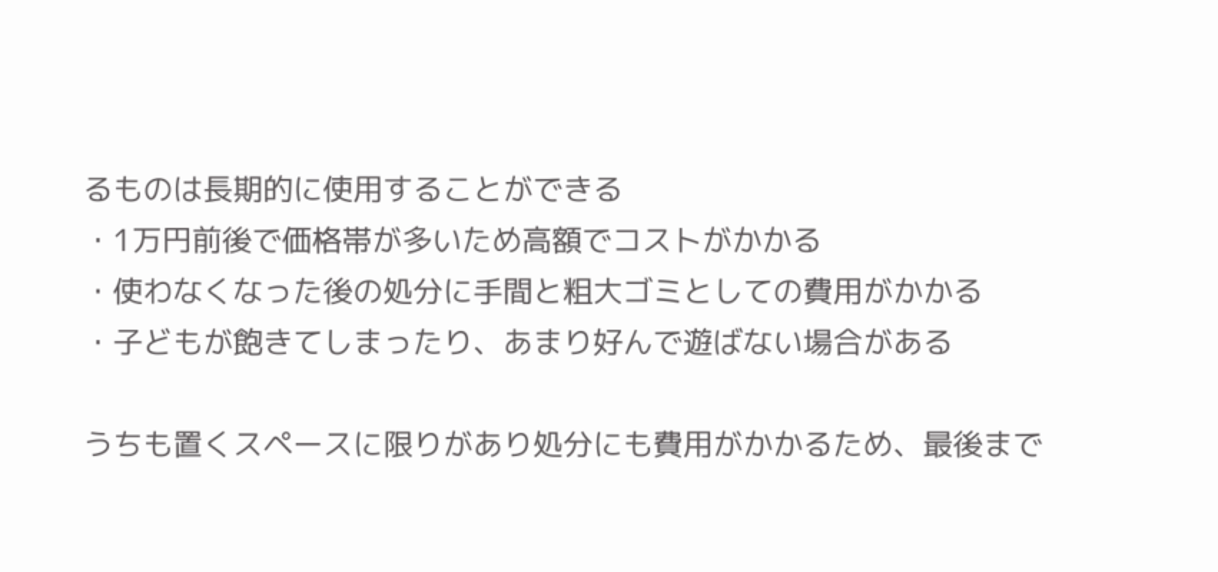るものは長期的に使用することができる
・1万円前後で価格帯が多いため高額でコストがかかる
・使わなくなった後の処分に手間と粗大ゴミとしての費用がかかる
・子どもが飽きてしまったり、あまり好んで遊ばない場合がある

うちも置くスペースに限りがあり処分にも費用がかかるため、最後まで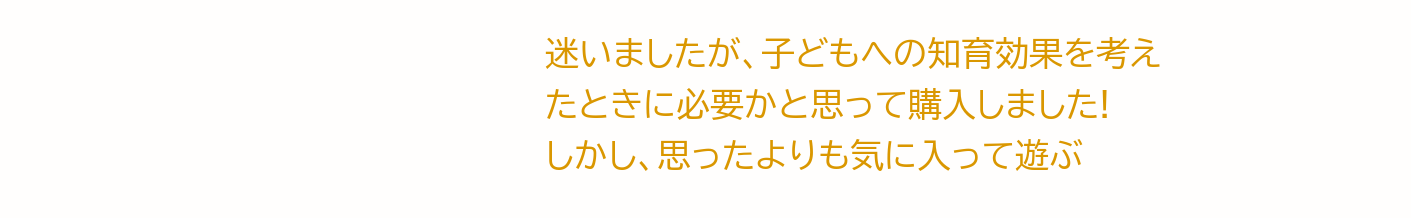迷いましたが、子どもへの知育効果を考えたときに必要かと思って購入しました!
しかし、思ったよりも気に入って遊ぶ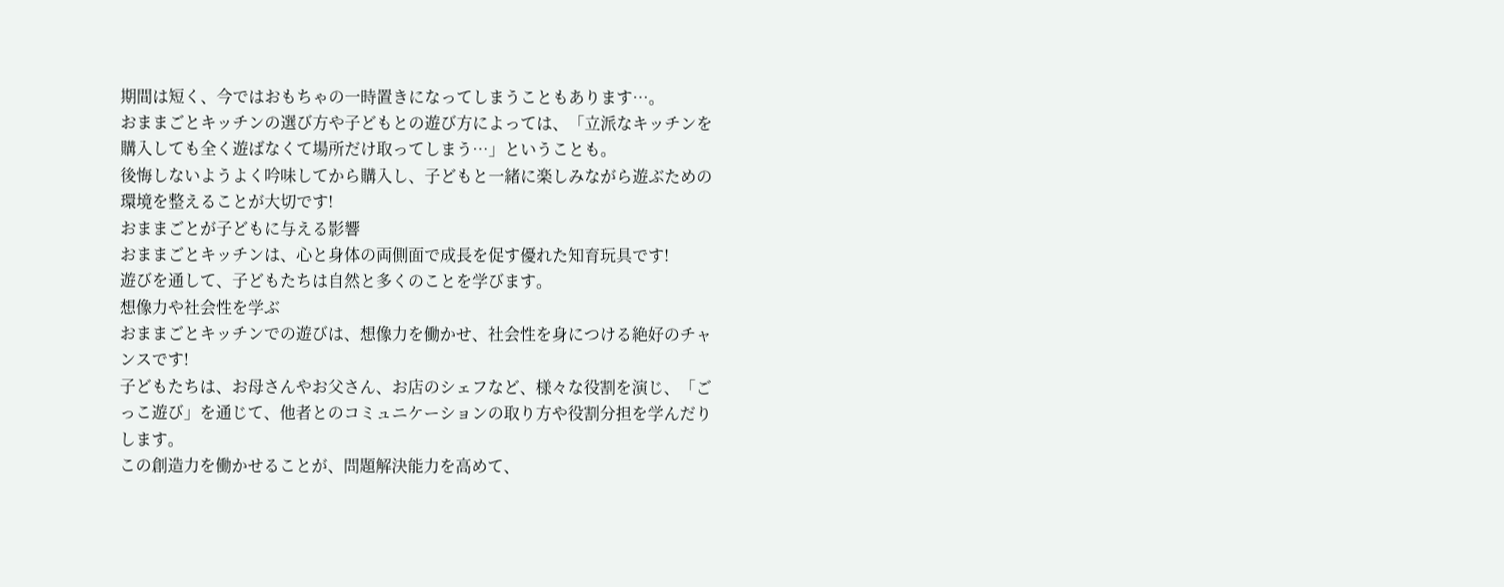期間は短く、今ではおもちゃの一時置きになってしまうこともあります…。
おままごとキッチンの選び方や子どもとの遊び方によっては、「立派なキッチンを購入しても全く遊ばなくて場所だけ取ってしまう…」ということも。
後悔しないようよく吟味してから購入し、子どもと一緒に楽しみながら遊ぶための環境を整えることが大切です!
おままごとが子どもに与える影響
おままごとキッチンは、心と身体の両側面で成長を促す優れた知育玩具です!
遊びを通して、子どもたちは自然と多くのことを学びます。
想像力や社会性を学ぶ
おままごとキッチンでの遊びは、想像力を働かせ、社会性を身につける絶好のチャンスです!
子どもたちは、お母さんやお父さん、お店のシェフなど、様々な役割を演じ、「ごっこ遊び」を通じて、他者とのコミュニケーションの取り方や役割分担を学んだりします。
この創造力を働かせることが、問題解決能力を高めて、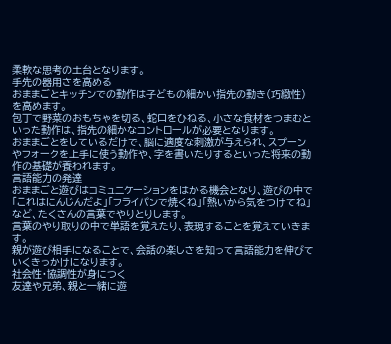柔軟な思考の土台となります。
手先の器用さを高める
おままごとキッチンでの動作は子どもの細かい指先の動き(巧緻性)を高めます。
包丁で野菜のおもちゃを切る、蛇口をひねる、小さな食材をつまむといった動作は、指先の細かなコントロールが必要となります。
おままごとをしているだけで、脳に適度な刺激が与えられ、スプーンやフォークを上手に使う動作や、字を書いたりするといった将来の動作の基礎が養われます。
言語能力の発達
おままごと遊びはコミュニケーションをはかる機会となり、遊びの中で「これはにんじんだよ」「フライパンで焼くね」「熱いから気をつけてね」など、たくさんの言葉でやりとりします。
言葉のやり取りの中で単語を覚えたり、表現することを覚えていきます。
親が遊び相手になることで、会話の楽しさを知って言語能力を伸びていくきっかけになります。
社会性・協調性が身につく
友達や兄弟、親と一緒に遊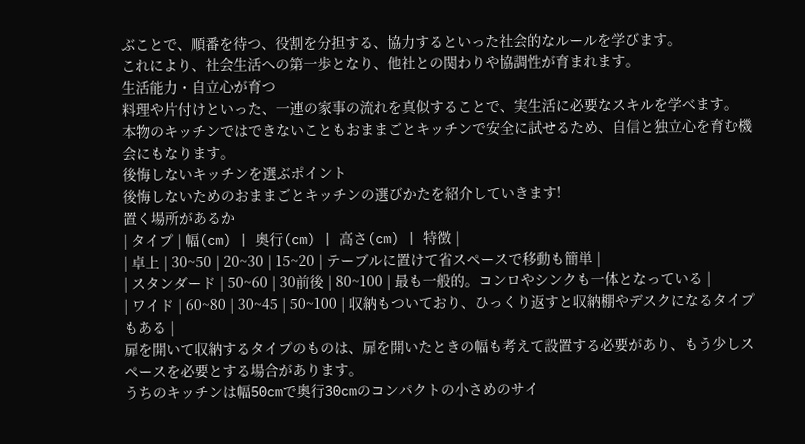ぶことで、順番を待つ、役割を分担する、協力するといった社会的なルールを学びます。
これにより、社会生活への第一歩となり、他社との関わりや協調性が育まれます。
生活能力・自立心が育つ
料理や片付けといった、一連の家事の流れを真似することで、実生活に必要なスキルを学べます。
本物のキッチンではできないこともおままごとキッチンで安全に試せるため、自信と独立心を育む機会にもなります。
後悔しないキッチンを選ぶポイント
後悔しないためのおままごとキッチンの選びかたを紹介していきます!
置く場所があるか
| タイプ | 幅(cm) | 奥行(cm) | 高さ(cm) | 特徴 |
| 卓上 | 30~50 | 20~30 | 15~20 | テーブルに置けて省スペースで移動も簡単 |
| スタンダード | 50~60 | 30前後 | 80~100 | 最も一般的。コンロやシンクも一体となっている |
| ワイド | 60~80 | 30~45 | 50~100 | 収納もついており、ひっくり返すと収納棚やデスクになるタイプもある |
扉を開いて収納するタイプのものは、扉を開いたときの幅も考えて設置する必要があり、もう少しスペースを必要とする場合があります。
うちのキッチンは幅50cmで奥行30cmのコンパクトの小さめのサイ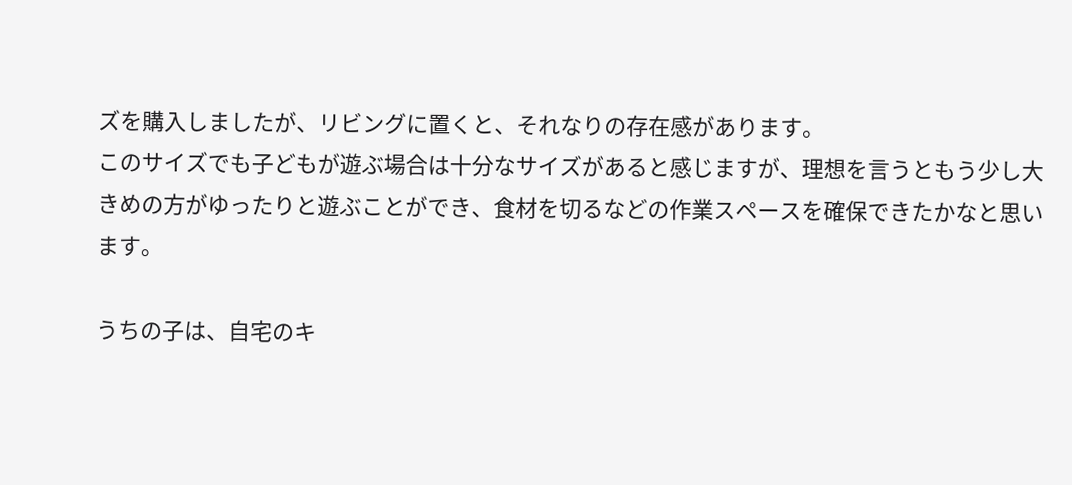ズを購入しましたが、リビングに置くと、それなりの存在感があります。
このサイズでも子どもが遊ぶ場合は十分なサイズがあると感じますが、理想を言うともう少し大きめの方がゆったりと遊ぶことができ、食材を切るなどの作業スペースを確保できたかなと思います。

うちの子は、自宅のキ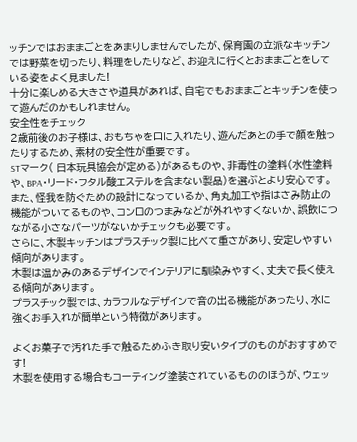ッチンではおままごとをあまりしませんでしたが、保育園の立派なキッチンでは野菜を切ったり、料理をしたりなど、お迎えに行くとおままごとをしている姿をよく見ました!
十分に楽しめる大きさや道具があれば、自宅でもおままごとキッチンを使って遊んだのかもしれません。
安全性をチェック
2歳前後のお子様は、おもちゃを口に入れたり、遊んだあとの手で顔を触ったりするため、素材の安全性が重要です。
STマーク( 日本玩具協会が定める)があるものや、非毒性の塗料(水性塗料や、BPA・リード・フタル酸エステルを含まない製品)を選ぶとより安心です。
また、怪我を防ぐための設計になっているか、角丸加工や指はさみ防止の機能がついてるものや、コンロのつまみなどが外れやすくないか、誤飲につながる小さなパーツがないかチェックも必要です。
さらに、木製キッチンはプラスチック製に比べて重さがあり、安定しやすい傾向があります。
木製は温かみのあるデザインでインテリアに馴染みやすく、丈夫で長く使える傾向があります。
プラスチック製では、カラフルなデザインで音の出る機能があったり、水に強くお手入れが簡単という特徴があります。

よくお菓子で汚れた手で触るためふき取り安いタイプのものがおすすめです!
木製を使用する場合もコーティング塗装されているもののほうが、ウェッ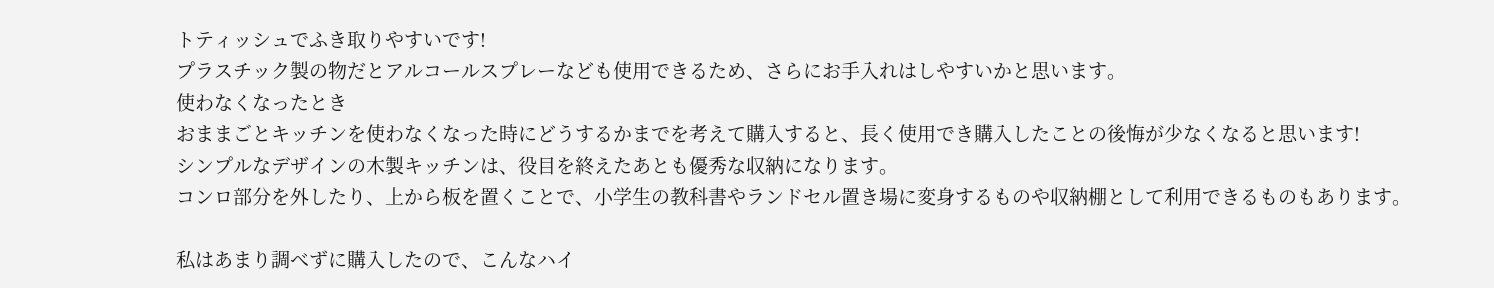トティッシュでふき取りやすいです!
プラスチック製の物だとアルコールスプレーなども使用できるため、さらにお手入れはしやすいかと思います。
使わなくなったとき
おままごとキッチンを使わなくなった時にどうするかまでを考えて購入すると、長く使用でき購入したことの後悔が少なくなると思います!
シンプルなデザインの木製キッチンは、役目を終えたあとも優秀な収納になります。
コンロ部分を外したり、上から板を置くことで、小学生の教科書やランドセル置き場に変身するものや収納棚として利用できるものもあります。

私はあまり調べずに購入したので、こんなハイ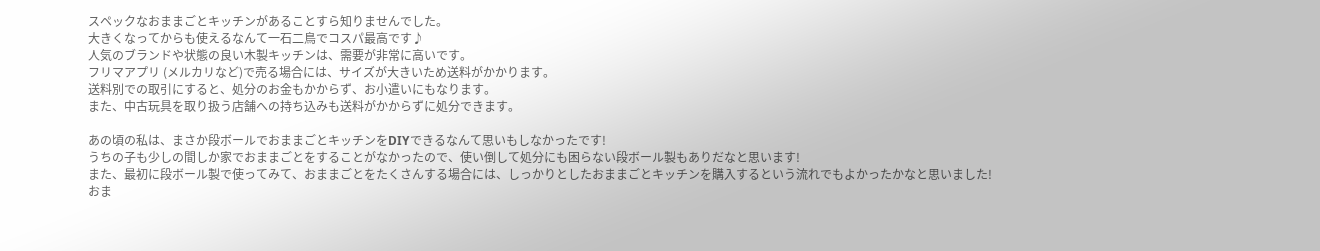スペックなおままごとキッチンがあることすら知りませんでした。
大きくなってからも使えるなんて一石二鳥でコスパ最高です♪
人気のブランドや状態の良い木製キッチンは、需要が非常に高いです。
フリマアプリ (メルカリなど)で売る場合には、サイズが大きいため送料がかかります。
送料別での取引にすると、処分のお金もかからず、お小遣いにもなります。
また、中古玩具を取り扱う店舗への持ち込みも送料がかからずに処分できます。

あの頃の私は、まさか段ボールでおままごとキッチンをDIYできるなんて思いもしなかったです!
うちの子も少しの間しか家でおままごとをすることがなかったので、使い倒して処分にも困らない段ボール製もありだなと思います!
また、最初に段ボール製で使ってみて、おままごとをたくさんする場合には、しっかりとしたおままごとキッチンを購入するという流れでもよかったかなと思いました!
おま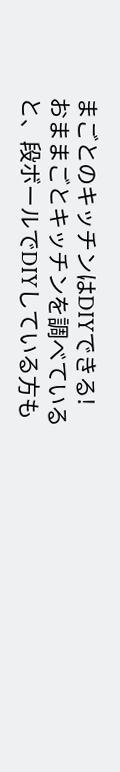まごとのキッチンはDIYできる!
おままごとキッチンを調べていると、段ボールでDIYしている方も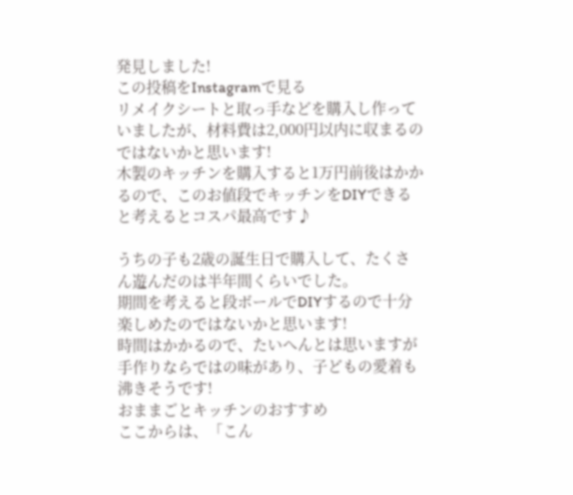発見しました!
この投稿をInstagramで見る
リメイクシートと取っ手などを購入し作っていましたが、材料費は2,000円以内に収まるのではないかと思います!
木製のキッチンを購入すると1万円前後はかかるので、このお値段でキッチンをDIYできると考えるとコスパ最高です♪

うちの子も2歳の誕生日で購入して、たくさん遊んだのは半年間くらいでした。
期間を考えると段ボールでDIYするので十分楽しめたのではないかと思います!
時間はかかるので、たいへんとは思いますが手作りならではの味があり、子どもの愛着も沸きそうです!
おままごとキッチンのおすすめ
ここからは、「こん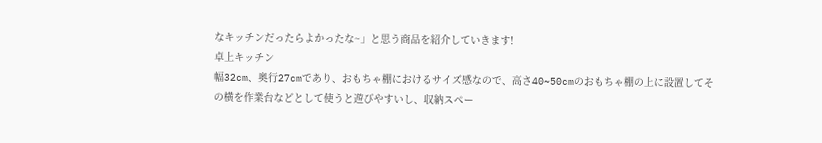なキッチンだったらよかったな~」と思う商品を紹介していきます!
卓上キッチン
幅32cm、奥行27cmであり、おもちゃ棚におけるサイズ感なので、高さ40~50cmのおもちゃ棚の上に設置してその横を作業台などとして使うと遊びやすいし、収納スペー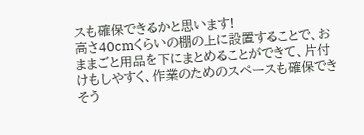スも確保できるかと思います!
高さ40cmくらいの棚の上に設置することで、おままごと用品を下にまとめることができて、片付けもしやすく、作業のためのスペースも確保できそう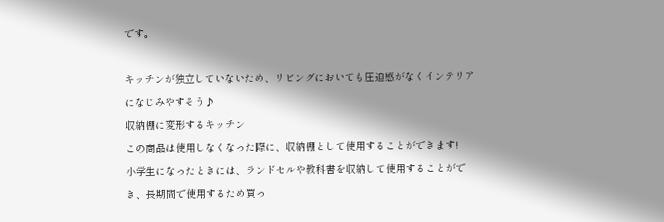です。

キッチンが独立していないため、リビングにおいても圧迫感がなくインテリアになじみやすそう♪
収納棚に変形するキッチン
この商品は使用しなくなった際に、収納棚として使用することができます!
小学生になったときには、ランドセルや教科書を収納して使用することができ、長期間で使用するため買っ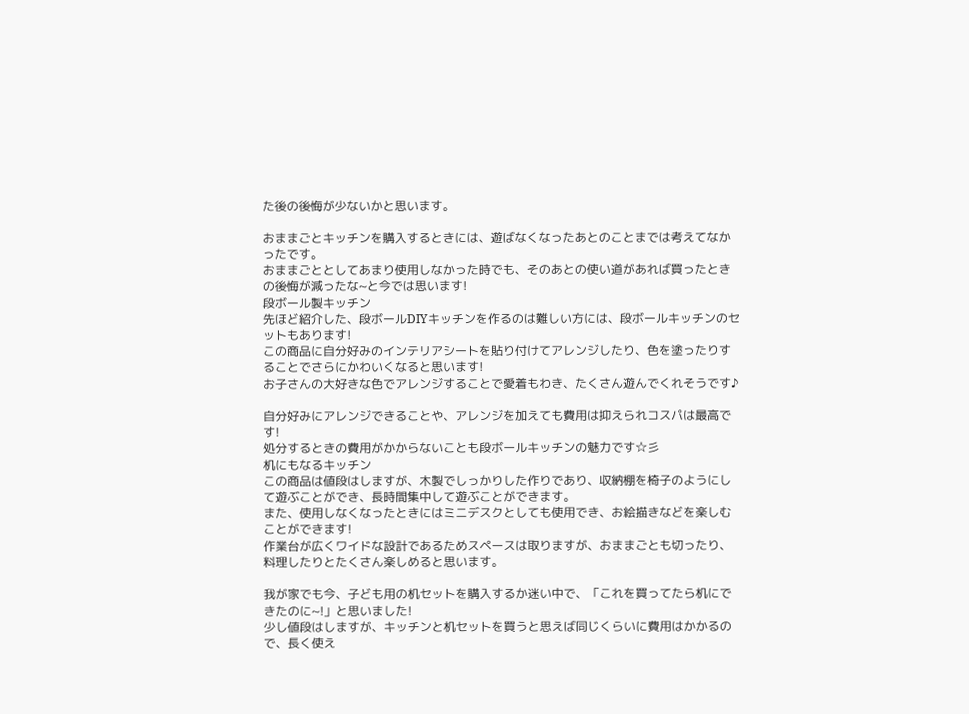た後の後悔が少ないかと思います。

おままごとキッチンを購入するときには、遊ばなくなったあとのことまでは考えてなかったです。
おままごととしてあまり使用しなかった時でも、そのあとの使い道があれば買ったときの後悔が減ったな~と今では思います!
段ボール製キッチン
先ほど紹介した、段ボールDIYキッチンを作るのは難しい方には、段ボールキッチンのセットもあります!
この商品に自分好みのインテリアシートを貼り付けてアレンジしたり、色を塗ったりすることでさらにかわいくなると思います!
お子さんの大好きな色でアレンジすることで愛着もわき、たくさん遊んでくれそうです♪

自分好みにアレンジできることや、アレンジを加えても費用は抑えられコスパは最高です!
処分するときの費用がかからないことも段ボールキッチンの魅力です☆彡
机にもなるキッチン
この商品は値段はしますが、木製でしっかりした作りであり、収納棚を椅子のようにして遊ぶことができ、長時間集中して遊ぶことができます。
また、使用しなくなったときにはミニデスクとしても使用でき、お絵描きなどを楽しむことができます!
作業台が広くワイドな設計であるためスペースは取りますが、おままごとも切ったり、料理したりとたくさん楽しめると思います。

我が家でも今、子ども用の机セットを購入するか迷い中で、「これを買ってたら机にできたのに~!」と思いました!
少し値段はしますが、キッチンと机セットを買うと思えば同じくらいに費用はかかるので、長く使え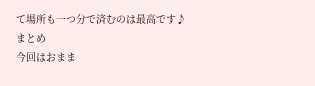て場所も一つ分で済むのは最高です♪
まとめ
今回はおまま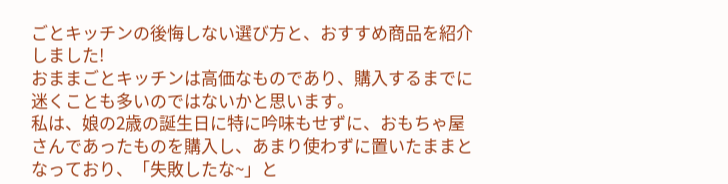ごとキッチンの後悔しない選び方と、おすすめ商品を紹介しました!
おままごとキッチンは高価なものであり、購入するまでに迷くことも多いのではないかと思います。
私は、娘の2歳の誕生日に特に吟味もせずに、おもちゃ屋さんであったものを購入し、あまり使わずに置いたままとなっており、「失敗したな~」と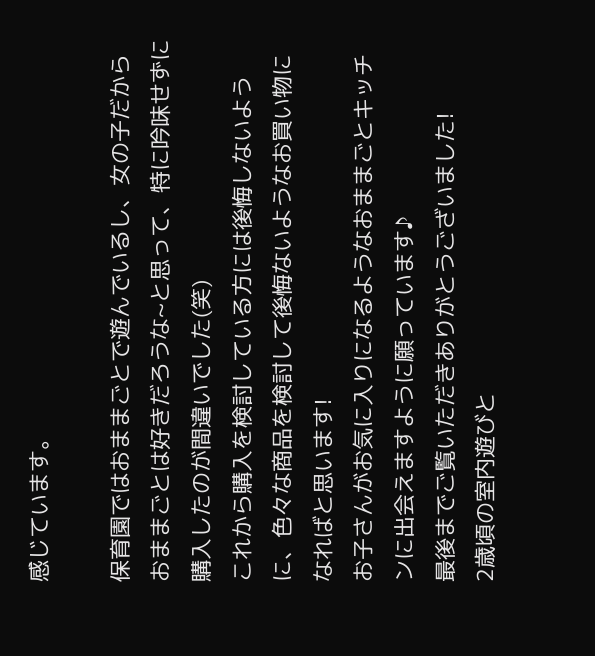感じています。

保育園ではおままごとで遊んでいるし、女の子だからおままごとは好きだろうな~と思って、特に吟味せずに購入したのが間違いでした(笑)
これから購入を検討している方には後悔しないように、色々な商品を検討して後悔ないようなお買い物になればと思います!
お子さんがお気に入りになるようなおままごとキッチンに出会えますように願っています♪
最後までご覧いただきありがとうございました!
2歳頃の室内遊びと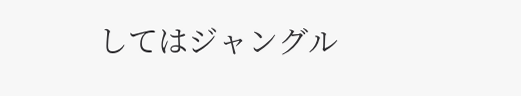してはジャングル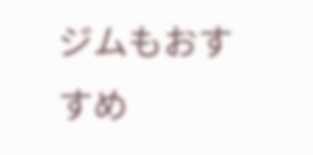ジムもおすすめ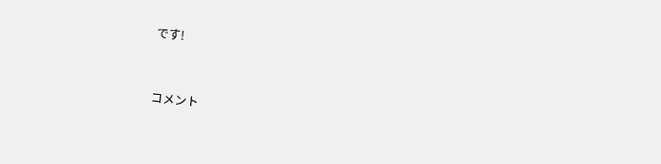です!



コメント